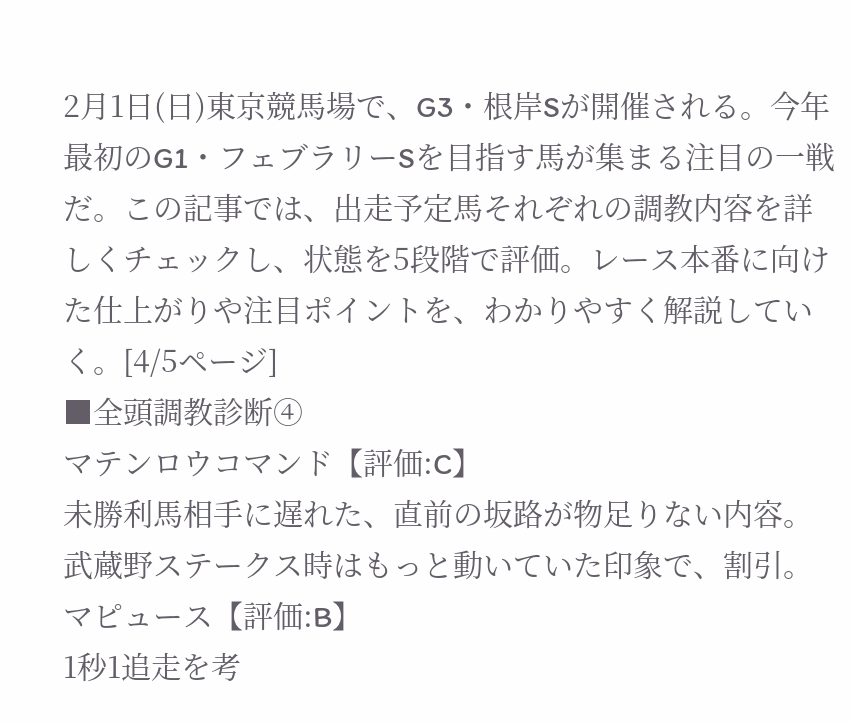2月1日(日)東京競馬場で、G3・根岸Sが開催される。今年最初のG1・フェブラリーSを目指す馬が集まる注目の一戦だ。この記事では、出走予定馬それぞれの調教内容を詳しくチェックし、状態を5段階で評価。レース本番に向けた仕上がりや注目ポイントを、わかりやすく解説していく。[4/5ページ]
■全頭調教診断④
マテンロウコマンド【評価:C】
未勝利馬相手に遅れた、直前の坂路が物足りない内容。武蔵野ステークス時はもっと動いていた印象で、割引。
マピュース【評価:B】
1秒1追走を考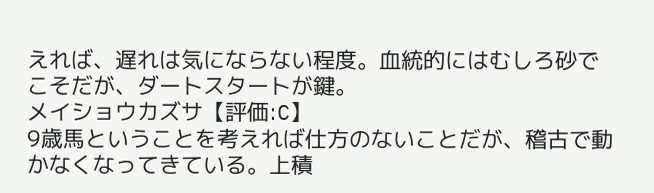えれば、遅れは気にならない程度。血統的にはむしろ砂でこそだが、ダートスタートが鍵。
メイショウカズサ【評価:C】
9歳馬ということを考えれば仕方のないことだが、稽古で動かなくなってきている。上積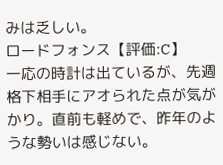みは乏しい。
ロードフォンス【評価:C】
一応の時計は出ているが、先週格下相手にアオられた点が気がかり。直前も軽めで、昨年のような勢いは感じない。